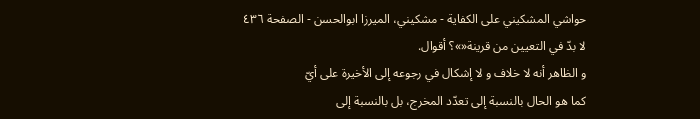حواشي المشكيني علی الكفاية - مشکیني، الميرزا ابوالحسن - الصفحة ٤٣٦
لا بدّ في التعيين من قرينة«»؟ أقوال.
و الظاهر أنه لا خلاف و لا إشكال في رجوعه إلى الأخيرة على أيّ
كما هو الحال بالنسبة إلى تعدّد المخرج، بل بالنسبة إلى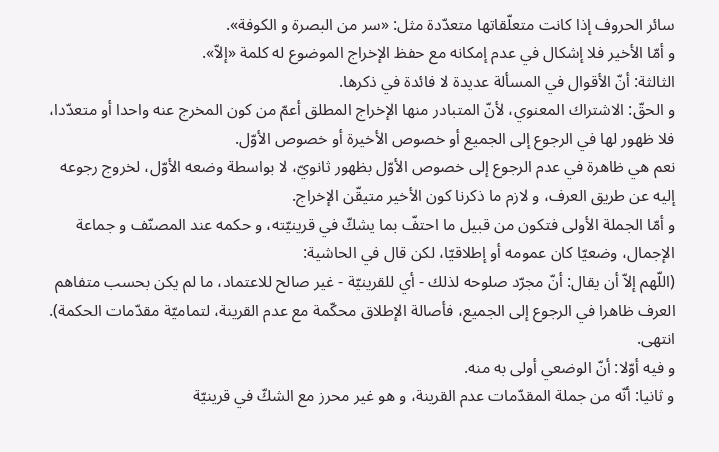سائر الحروف إذا كانت متعلّقاتها متعدّدة مثل: «سر من البصرة و الكوفة».
و أمّا الأخير فلا إشكال في عدم إمكانه مع حفظ الإخراج الموضوع له كلمة «إلاّ».
الثالثة: أنّ الأقوال في المسألة عديدة لا فائدة في ذكرها.
و الحقّ: الاشتراك المعنوي، لأنّ المتبادر منها الإخراج المطلق أعمّ من كون المخرج عنه واحدا أو متعدّدا، فلا ظهور لها في الرجوع إلى الجميع أو خصوص الأخيرة أو خصوص الأوّل.
نعم هي ظاهرة في عدم الرجوع إلى خصوص الأوّل بظهور ثانويّ، لا بواسطة وضعه الأوّل، لخروج رجوعه إليه عن طريق العرف، و لازم ما ذكرنا كون الأخير متيقّن الإخراج.
و أمّا الجملة الأولى فتكون من قبيل ما احتفّ بما يشكّ في قرينيّته، و حكمه عند المصنّف و جماعة الإجمال، وضعيّا كان عمومه أو إطلاقيّا، لكن قال في الحاشية:
(اللّهم إلاّ أن يقال: أنّ مجرّد صلوحه لذلك - أي للقرينيّة - غير صالح للاعتماد، ما لم يكن بحسب متفاهم العرف ظاهرا في الرجوع إلى الجميع، فأصالة الإطلاق محكّمة مع عدم القرينة، لتماميّة مقدّمات الحكمة). انتهى.
و فيه أوّلا: أنّ الوضعي أولى به منه.
و ثانيا: أنّه من جملة المقدّمات عدم القرينة، و هو غير محرز مع الشكّ في قرينيّة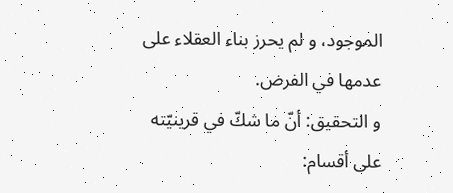الموجود، و لم يحرز بناء العقلاء على عدمها في الفرض.
و التحقيق: أنّ ما شكّ في قرينيّته على أقسام: